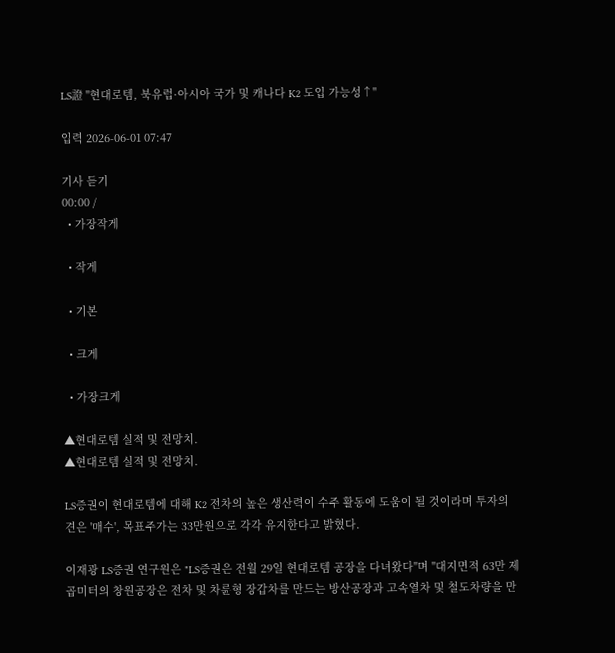LS證 "현대로템, 북유럽·아시아 국가 및 캐나다 K2 도입 가능성↑"

입력 2026-06-01 07:47

기사 듣기
00:00 /
  • 가장작게

  • 작게

  • 기본

  • 크게

  • 가장크게

▲현대로템 실적 및 전망치.
▲현대로템 실적 및 전망치.

LS증권이 현대로템에 대해 K2 전차의 높은 생산력이 수주 활동에 도움이 될 것이라며 투자의견은 '매수', 목표주가는 33만원으로 각각 유지한다고 밝혔다.

이재광 LS증권 연구원은 "LS증권은 전월 29일 현대로템 공장을 다녀왔다"며 "대지면적 63만 제곱미터의 창원공장은 전차 및 차륜형 장갑차를 만드는 방산공장과 고속열차 및 철도차량을 만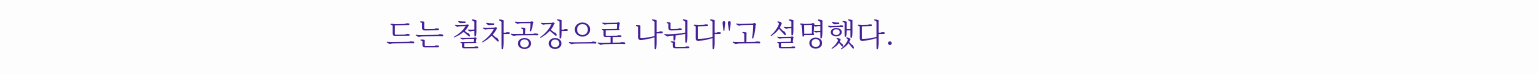드는 철차공장으로 나뉜다"고 설명했다.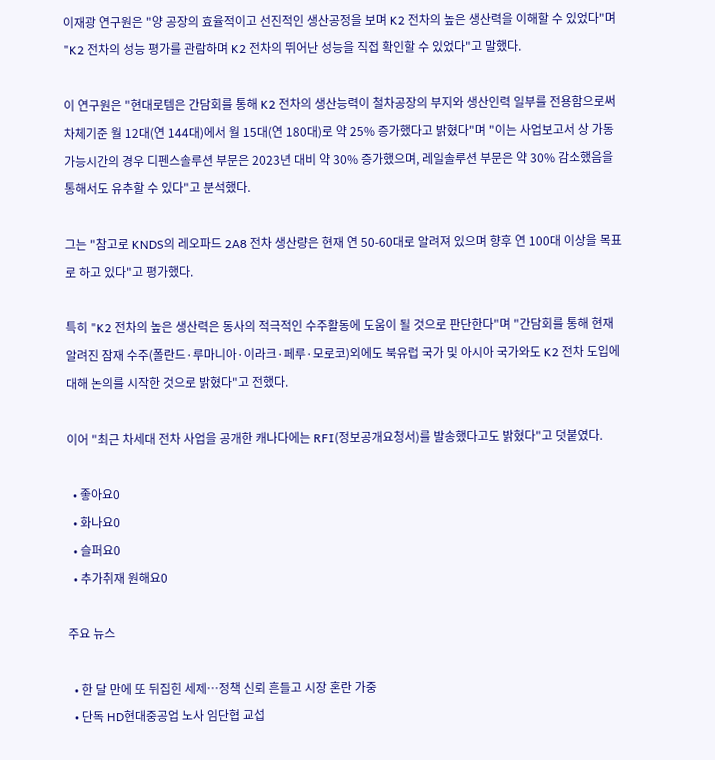이재광 연구원은 "양 공장의 효율적이고 선진적인 생산공정을 보며 K2 전차의 높은 생산력을 이해할 수 있었다"며 "K2 전차의 성능 평가를 관람하며 K2 전차의 뛰어난 성능을 직접 확인할 수 있었다"고 말했다.

이 연구원은 "현대로템은 간담회를 통해 K2 전차의 생산능력이 철차공장의 부지와 생산인력 일부를 전용함으로써 차체기준 월 12대(연 144대)에서 월 15대(연 180대)로 약 25% 증가했다고 밝혔다"며 "이는 사업보고서 상 가동가능시간의 경우 디펜스솔루션 부문은 2023년 대비 약 30% 증가했으며, 레일솔루션 부문은 약 30% 감소했음을 통해서도 유추할 수 있다"고 분석했다.

그는 "참고로 KNDS의 레오파드 2A8 전차 생산량은 현재 연 50-60대로 알려져 있으며 향후 연 100대 이상을 목표로 하고 있다"고 평가했다.

특히 "K2 전차의 높은 생산력은 동사의 적극적인 수주활동에 도움이 될 것으로 판단한다"며 "간담회를 통해 현재 알려진 잠재 수주(폴란드·루마니아·이라크·페루·모로코)외에도 북유럽 국가 및 아시아 국가와도 K2 전차 도입에 대해 논의를 시작한 것으로 밝혔다"고 전했다.

이어 "최근 차세대 전차 사업을 공개한 캐나다에는 RFI(정보공개요청서)를 발송했다고도 밝혔다"고 덧붙였다.

  • 좋아요0
  • 화나요0
  • 슬퍼요0
  • 추가취재 원해요0

주요 뉴스

  • 한 달 만에 또 뒤집힌 세제…정책 신뢰 흔들고 시장 혼란 가중
  • 단독 HD현대중공업 노사 임단협 교섭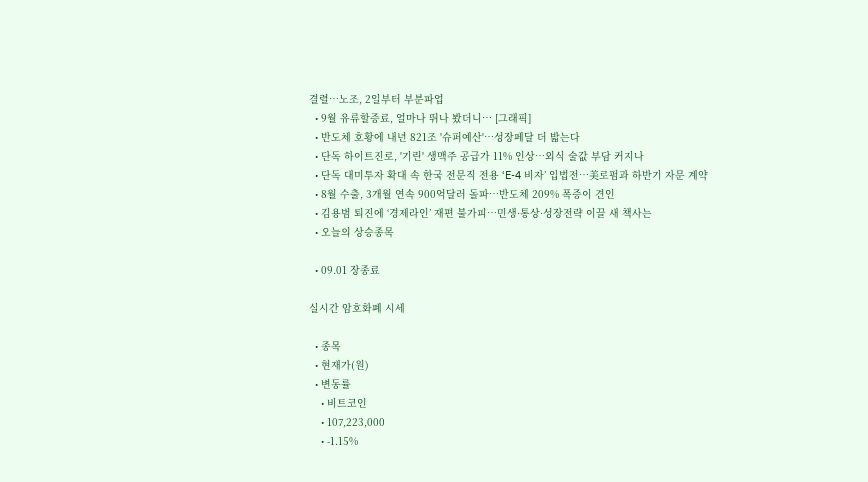결렬…노조, 2일부터 부분파업
  • 9월 유류할증료, 얼마나 뛰나 봤더니… [그래픽]
  • 반도체 호황에 내년 821조 '슈퍼예산'…성장페달 더 밟는다
  • 단독 하이트진로, '기린' 생맥주 공급가 11% 인상…외식 술값 부담 커지나
  • 단독 대미투자 확대 속 한국 전문직 전용 ‘E-4 비자’ 입법전…美로펌과 하반기 자문 계약
  • 8월 수출, 3개월 연속 900억달러 돌파…반도체 209% 폭증이 견인
  • 김용범 퇴진에 ‘경제라인’ 재편 불가피…민생·통상·성장전략 이끌 새 책사는
  • 오늘의 상승종목

  • 09.01 장종료

실시간 암호화폐 시세

  • 종목
  • 현재가(원)
  • 변동률
    • 비트코인
    • 107,223,000
    • -1.15%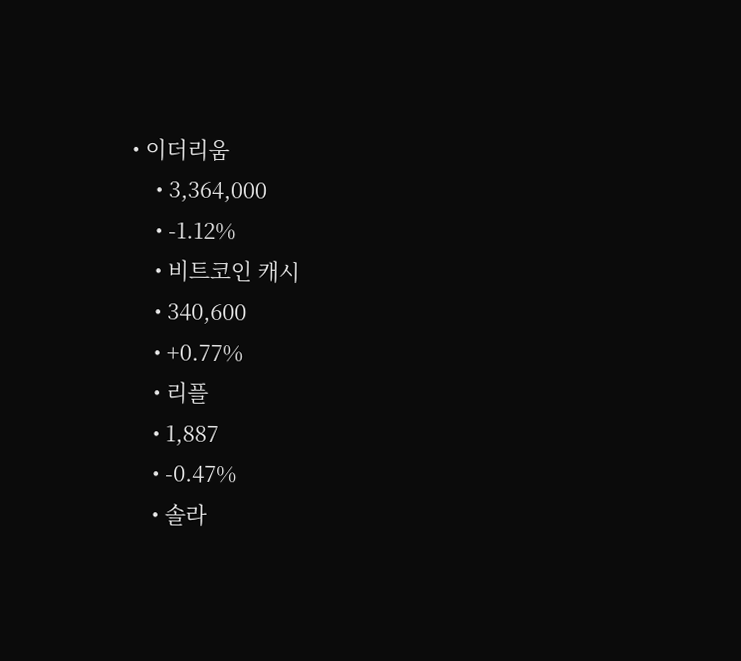• 이더리움
    • 3,364,000
    • -1.12%
    • 비트코인 캐시
    • 340,600
    • +0.77%
    • 리플
    • 1,887
    • -0.47%
    • 솔라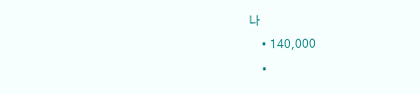나
    • 140,000
    •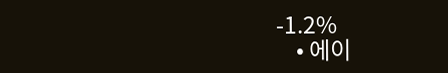-1.2%
    • 에이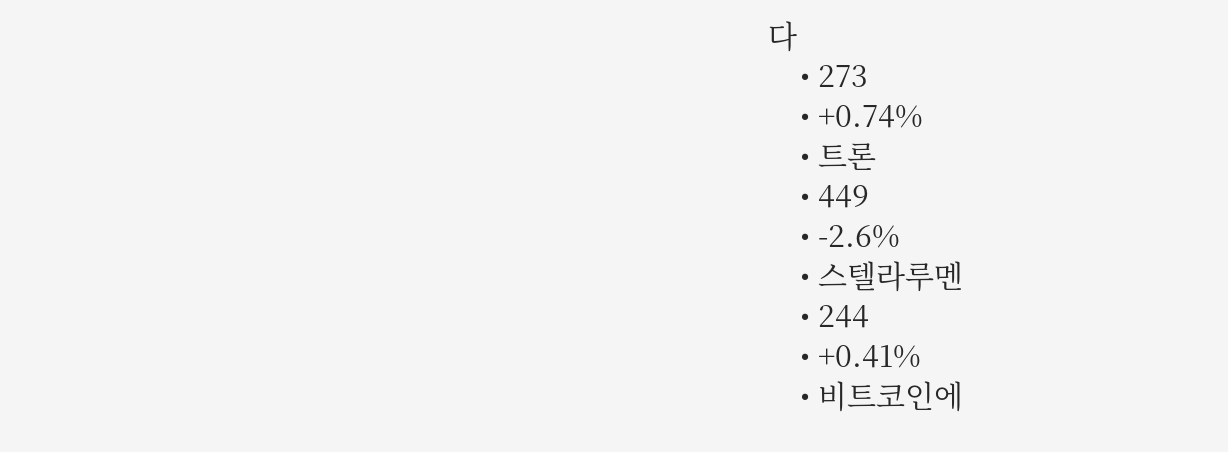다
    • 273
    • +0.74%
    • 트론
    • 449
    • -2.6%
    • 스텔라루멘
    • 244
    • +0.41%
    • 비트코인에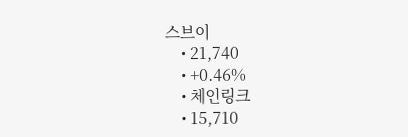스브이
    • 21,740
    • +0.46%
    • 체인링크
    • 15,710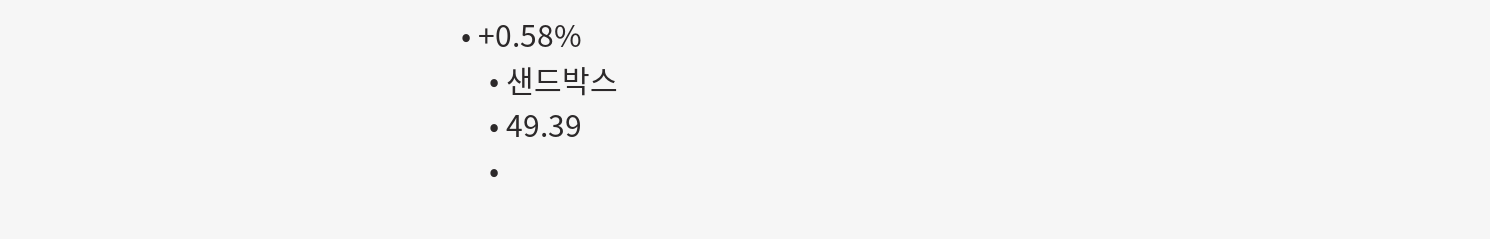• +0.58%
    • 샌드박스
    • 49.39
    •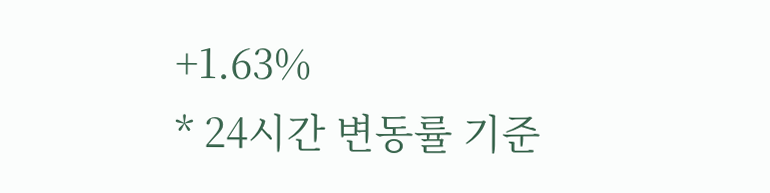+1.63%
* 24시간 변동률 기준